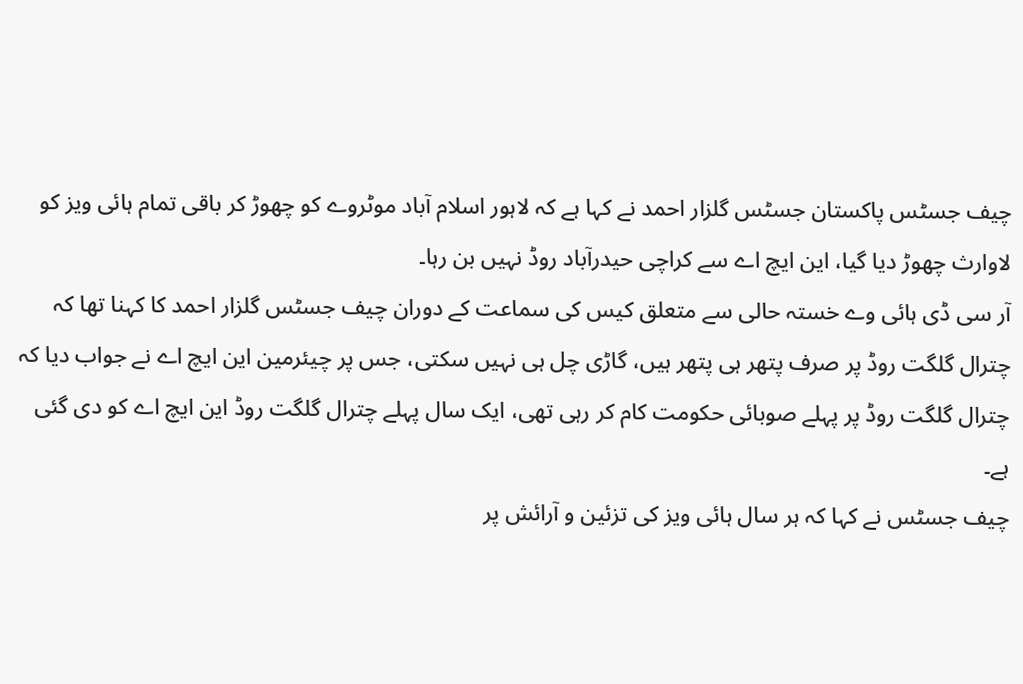چیف جسٹس پاکستان جسٹس گلزار احمد نے کہا ہے کہ لاہور اسلام آباد موٹروے کو چھوڑ کر باقی تمام ہائی ویز کو لاوارث چھوڑ دیا گیا، این ایچ اے سے کراچی حیدرآباد روڈ نہیں بن رہا۔
آر سی ڈی ہائی وے خستہ حالی سے متعلق کیس کی سماعت کے دوران چیف جسٹس گلزار احمد کا کہنا تھا کہ چترال گلگت روڈ پر صرف پتھر ہی پتھر ہیں، گاڑی چل ہی نہیں سکتی، جس پر چیئرمین این ایچ اے نے جواب دیا کہ چترال گلگت روڈ پر پہلے صوبائی حکومت کام کر رہی تھی، ایک سال پہلے چترال گلگت روڈ این ایچ اے کو دی گئی ہے۔
چیف جسٹس نے کہا کہ ہر سال ہائی ویز کی تزئین و آرائش پر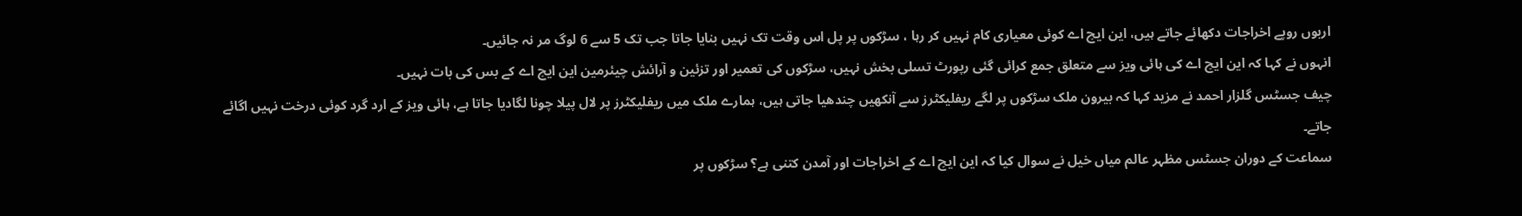اربوں روپے اخراجات دکھائے جاتے ہیں، این ایچ اے کوئی معیاری کام نہیں کر رہا ، سڑکوں پر پل اس وقت تک نہیں بنایا جاتا جب تک 5 سے 6 لوگ مر نہ جائیں۔
انہوں نے کہا کہ این ایچ اے کی ہائی ویز سے متعلق جمع کرائی گئی رپورٹ تسلی بخش نہیں، سڑکوں کی تعمیر اور تزئین و آرائش چیئرمین این ایچ اے کے بس کی بات نہیں۔
چیف جسٹس گلزار احمد نے مزید کہا کہ بیرون ملک سڑکوں پر لگے ریفلیکٹرز سے آنکھیں چندھیا جاتی ہیں، ہمارے ملک میں ریفلیکٹرز پر لال پیلا چونا لگادیا جاتا ہے، ہائی ویز کے ارد گرد کوئی درخت نہیں اگائے جاتے۔
سماعت کے دوران جسٹس مظہر عالم میاں خیل نے سوال کیا کہ این ایچ اے کے اخراجات اور آمدن کتنی ہے؟ سڑکوں پر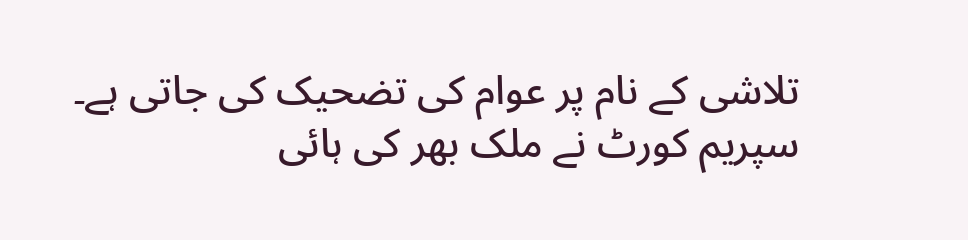تلاشی کے نام پر عوام کی تضحیک کی جاتی ہے۔
سپریم کورٹ نے ملک بھر کی ہائی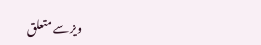ویز سے متعلق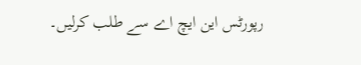رپورٹس این ایچ اے سے طلب کرلیں۔